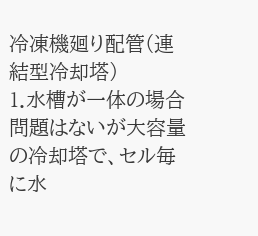冷凍機廻り配管(連結型冷却塔)
1.水槽が一体の場合問題はないが大容量の冷却塔で、セル毎に水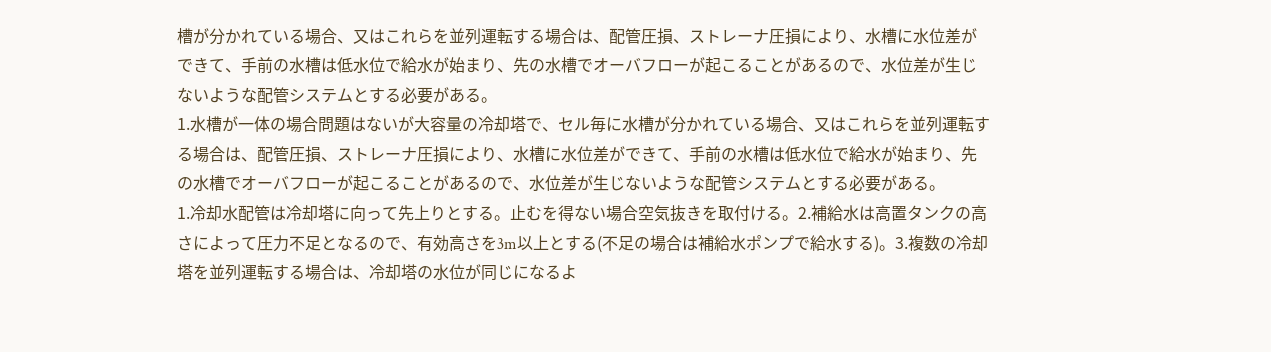槽が分かれている場合、又はこれらを並列運転する場合は、配管圧損、ストレーナ圧損により、水槽に水位差ができて、手前の水槽は低水位で給水が始まり、先の水槽でオーバフローが起こることがあるので、水位差が生じないような配管システムとする必要がある。
1.水槽が一体の場合問題はないが大容量の冷却塔で、セル毎に水槽が分かれている場合、又はこれらを並列運転する場合は、配管圧損、ストレーナ圧損により、水槽に水位差ができて、手前の水槽は低水位で給水が始まり、先の水槽でオーバフローが起こることがあるので、水位差が生じないような配管システムとする必要がある。
1.冷却水配管は冷却塔に向って先上りとする。止むを得ない場合空気抜きを取付ける。2.補給水は高置タンクの高さによって圧力不足となるので、有効高さを3m以上とする(不足の場合は補給水ポンプで給水する)。3.複数の冷却塔を並列運転する場合は、冷却塔の水位が同じになるよ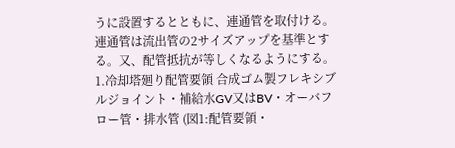うに設置するとともに、連通管を取付ける。連通管は流出管の2サイズアップを基準とする。又、配管抵抗が等しくなるようにする。
1.冷却塔廻り配管要領 合成ゴム製フレキシブルジョイント・補給水GV又はBV・オーバフロー管・排水管 (図1:配管要領・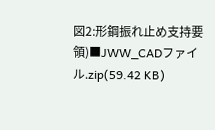図2:形鋼振れ止め支持要領)■JWW_CADファイル.zip(59.42 KB)